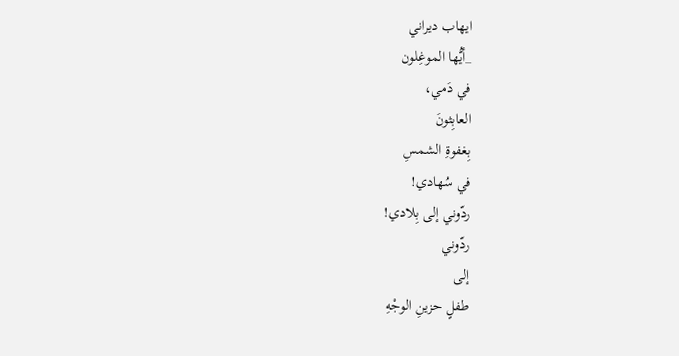ايهاب ديراني
_أيُّها الموغِلون
في دَمي،
العابِثونَ
بِغفوةِ الشمسِ
في سُهادي!
ردّوني إلى بِلادي!
ردّوني
إلى
طفلٍ حزينِ الوجْهِ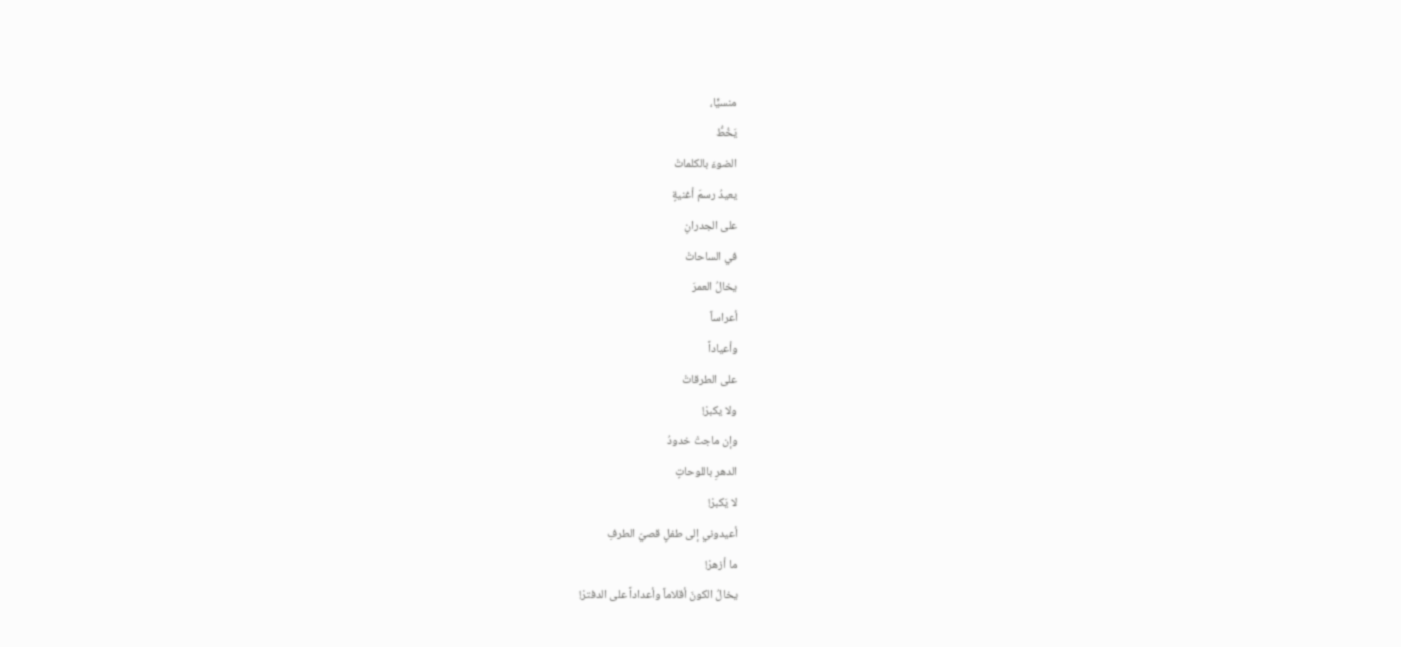منسيٍّا،
يَخُطُّ
الضوءَ بالكلماتْ
يعيدُ رسمَ أغنيةٍ
على الجدرانِ
في الساحاتْ
يخالُ العمرَ
أعراساً
وأعياداً
على الطرقاتْ
ولا يكبرْ!
وإن ماجتْ خدودُ
الدهرِ باللوحاتٍ
لا يَكبرْ!
أعيدوني إلى طفلٍ قصيّ الطرفِ
ما أزهرْ!
يخالُ الكونَ أقلاماً وأعداداً على الدفترْ!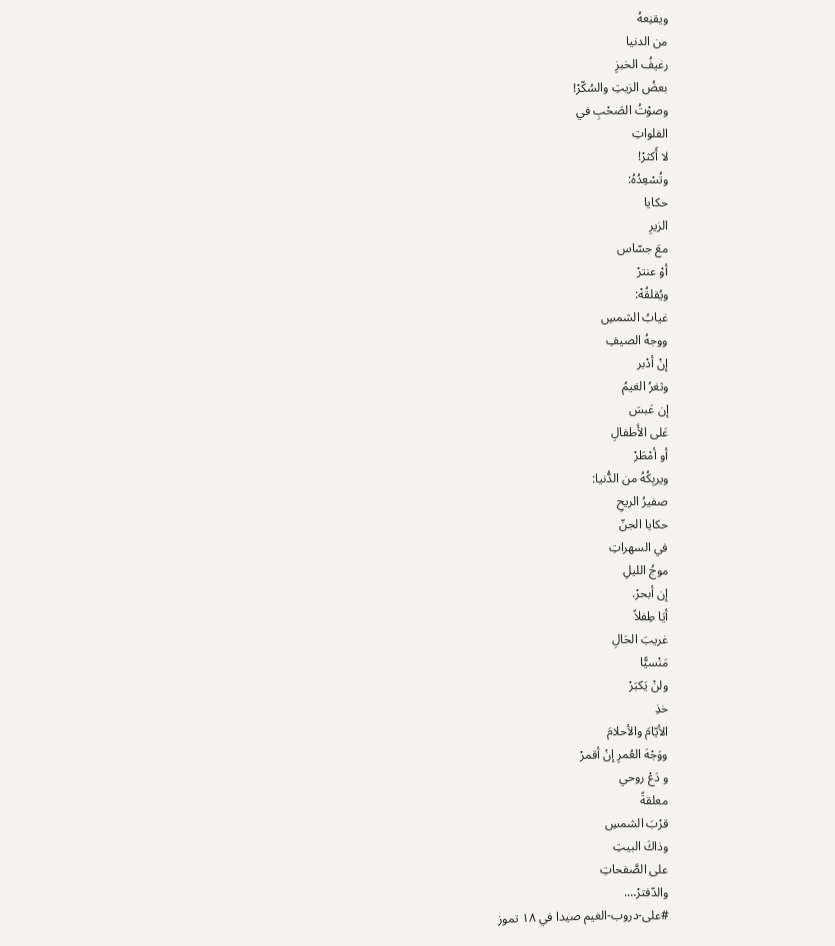ويقنِعهُ
من الدنيا
رغيفُ الخبزِ
بعضُ الزيتِ والسُكّرْ!
وصوْتُ الصَحْبِ في
الفلواتِ
لا أَكثرْ!
وتُسْعِدُهُ:
حكايا
الزيرِ
معَ جسّاس
أوْ عنترْ
ويُقلقُهْ:
غيابُ الشمسِ
ووجهُ الصيفِ
إنْ أدْبر
وثغرُ الغيمُ
إن عَبسَ
عَلى الأَطفالِ
أو أمْطَرْ
ويربِكُهُ من الدُّنيا:
صفيرُ الريحِ
حكايا الجنّ
في السهراتِ
موجُ الليلِ
إن أبحرْ.
أيَا طِفلاً
غريبَ الحَالِ
مَنْسيًّا
ولنْ يَكبَرْ
خذِ
الأيّامَ والأحلامَ
ووَجْهَ العُمرِ إنْ أقمرْ
و دَعْ روحي
معلقةً
قرْبَ الشمسِ
وذاكَ البيتِ
على الصَّفحاتِ
والدّفترْ….
#على-دروب-الغيم صيدا في ١٨ تموز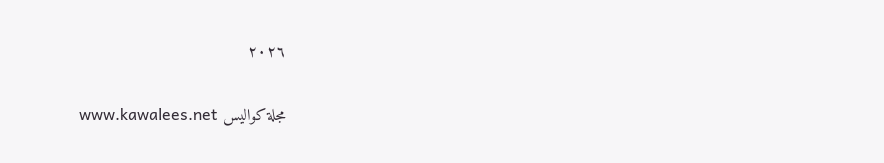٢٠٢٦

مجلة كواليس www.kawalees.net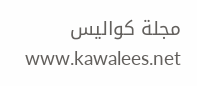مجلة كواليس www.kawalees.net